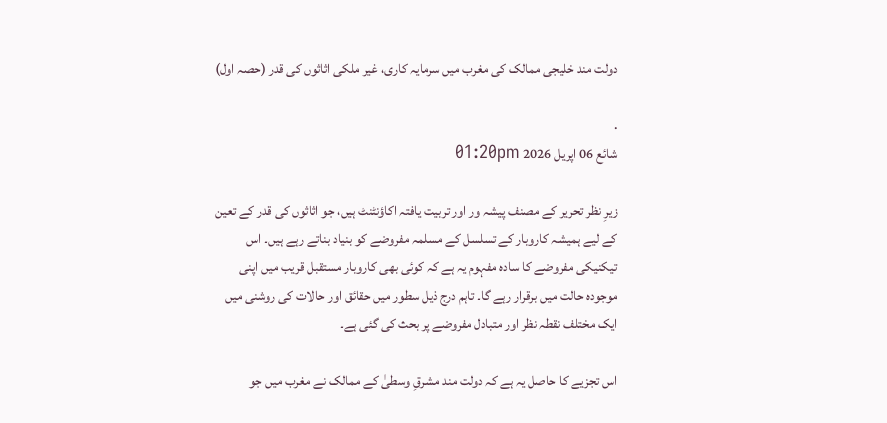دولت مند خلیجی ممالک کی مغرب میں سرمایہ کاری، غیر ملکی اثاثوں کی قدر (حصہ اول)

.
شائع 06 اپريل 2026 01:20pm

زیرِ نظر تحریر کے مصنف پیشہ ور اور تربیت یافتہ اکاؤنٹنٹ ہیں، جو اثاثوں کی قدر کے تعین کے لیے ہمیشہ کاروبار کے تسلسل کے مسلمہ مفروضے کو بنیاد بناتے رہے ہیں۔ اس تیکنیکی مفروضے کا سادہ مفہوم یہ ہے کہ کوئی بھی کاروبار مستقبل قریب میں اپنی موجودہ حالت میں برقرار رہے گا۔ تاہم درج ذیل سطور میں حقائق اور حالات کی روشنی میں ایک مختلف نقطہ نظر اور متبادل مفروضے پر بحث کی گئی ہے۔

اس تجزیے کا حاصل یہ ہے کہ دولت مند مشرقِ وسطیٰ کے ممالک نے مغرب میں جو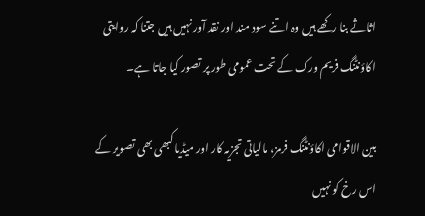اثاثے بنا رکھے ہیں وہ اتنے سود مند اور نقد آور نہیں ہیں جتنا کہ روایتی اکاؤنٹنگ فریم ورک کے تحت عمومی طور پر تصور کیا جاتا ہے۔

بین الاقوامی اکاؤنٹنگ فرمز، مالیاتی تجزیہ کار اور میڈیا کبھی بھی تصویر کے اس رخ کو نہیں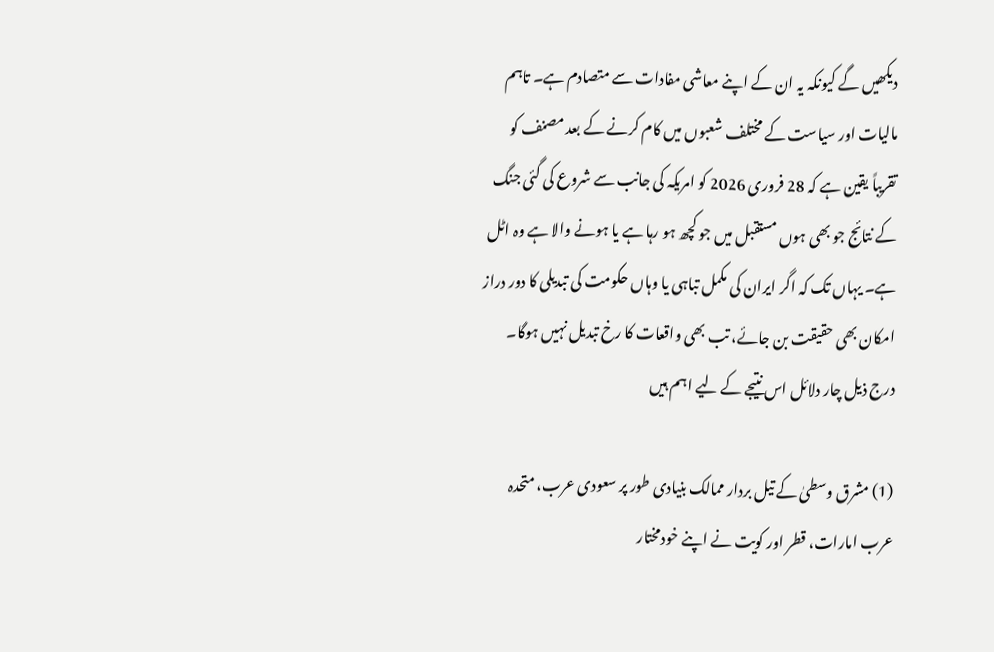دیکھیں گے کیونکہ یہ ان کے اپنے معاشی مفادات سے متصادم ہے۔ تاہم مالیات اور سیاست کے مختلف شعبوں میں کام کرنے کے بعد مصنف کو تقریباً یقین ہے کہ 28 فروری 2026 کو امریکہ کی جانب سے شروع کی گئی جنگ کے نتائج جو بھی ہوں مستقبل میں جو کچھ ہو رہا ہے یا ہونے والا ہے وہ اٹل ہے۔ یہاں تک کہ اگر ایران کی مکمل تباہی یا وہاں حکومت کی تبدیلی کا دور دراز امکان بھی حقیقت بن جائے، تب بھی واقعات کا رخ تبدیل نہیں ہوگا۔ درج ذیل چار دلائل اس نتیجے کے لیے اہم ہیں

(1) مشرق وسطیٰ کے تیل بردار ممالک بنیادی طور پر سعودی عرب، متحدہ عرب امارات، قطر اور کویت نے اپنے خودمختار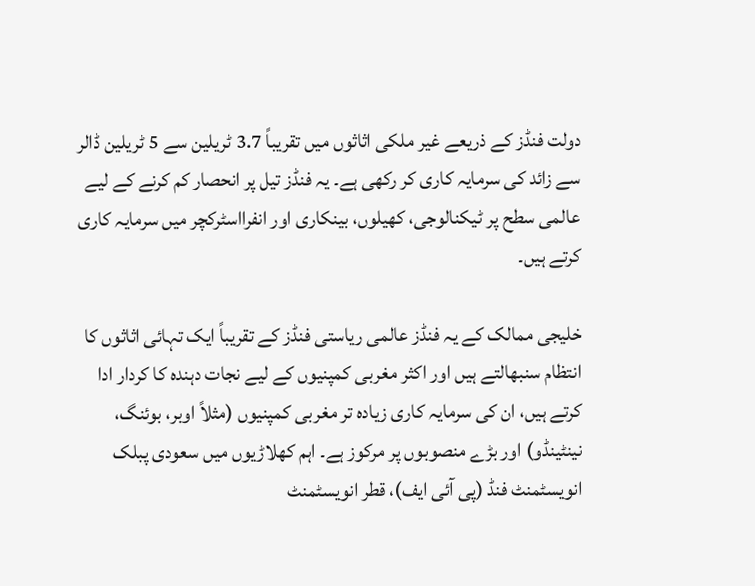دولت فنڈز کے ذریعے غیر ملکی اثاثوں میں تقریباً 3.7 ٹریلین سے 5 ٹریلین ڈالر سے زائد کی سرمایہ کاری کر رکھی ہے۔ یہ فنڈز تیل پر انحصار کم کرنے کے لیے عالمی سطح پر ٹیکنالوجی، کھیلوں، بینکاری اور انفرااسٹرکچر میں سرمایہ کاری کرتے ہیں۔

خلیجی ممالک کے یہ فنڈز عالمی ریاستی فنڈز کے تقریباً ایک تہائی اثاثوں کا انتظام سنبھالتے ہیں اور اکثر مغربی کمپنیوں کے لیے نجات دہندہ کا کردار ادا کرتے ہیں، ان کی سرمایہ کاری زیادہ تر مغربی کمپنیوں (مثلاً اوبر، بوئنگ، نینٹینڈو) اور بڑے منصوبوں پر مرکوز ہے۔ اہم کھلاڑیوں میں سعودی پبلک انویسٹمنٹ فنڈ (پی آئی ایف)، قطر انویسٹمنٹ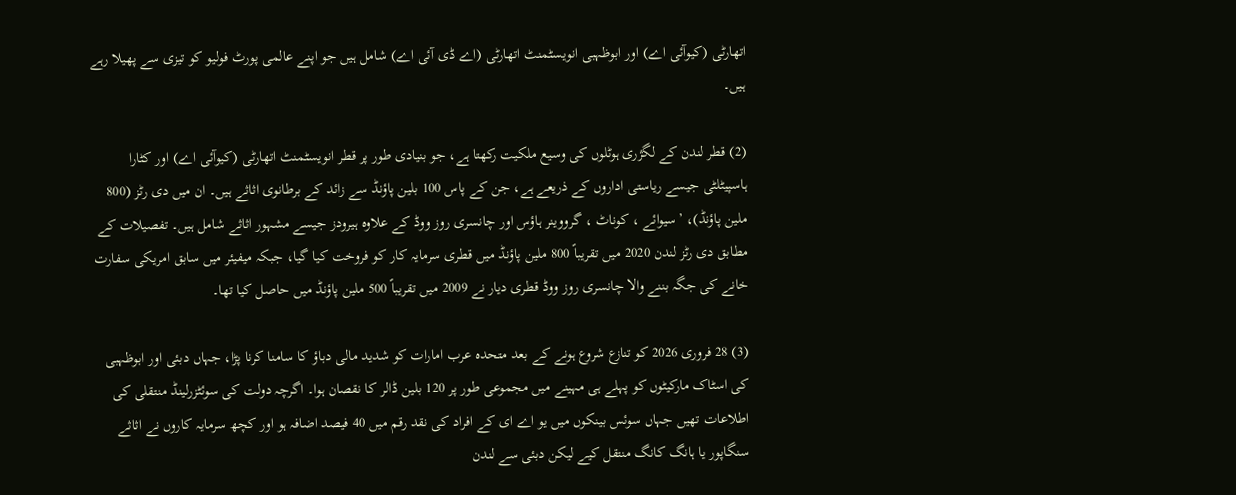اتھارٹی (کیوآئی اے) اور ابوظہبی انویسٹمنٹ اتھارٹی (اے ڈی آئی اے) شامل ہیں جو اپنے عالمی پورٹ فولیو کو تیزی سے پھیلا رہے ہیں۔

(2) قطر لندن کے لگژری ہوٹلوں کی وسیع ملکیت رکھتا ہے، جو بنیادی طور پر قطر انویسٹمنٹ اتھارٹی (کیوآئی اے) اور کٹارا ہاسپیٹلٹی جیسے ریاستی اداروں کے ذریعے ہے، جن کے پاس 100 بلین پاؤنڈ سے زائد کے برطانوی اثاثے ہیں۔ ان میں دی رٹز (800 ملین پاؤنڈ)، ’سیوائے ، کوناٹ ، گرووینر ہاؤس اور چانسری روز ووڈ کے علاوہ ہیرودز جیسے مشہور اثاثے شامل ہیں۔ تفصیلات کے مطابق دی رٹز لندن 2020 میں تقریباً 800 ملین پاؤنڈ میں قطری سرمایہ کار کو فروخت کیا گیا، جبکہ میفیئر میں سابق امریکی سفارت خانے کی جگہ بننے والا چانسری روز ووڈ قطری دیار نے 2009 میں تقریباً 500 ملین پاؤنڈ میں حاصل کیا تھا۔

(3) 28 فروری 2026 کو تنازع شروع ہونے کے بعد متحدہ عرب امارات کو شدید مالی دباؤ کا سامنا کرنا پڑا، جہاں دبئی اور ابوظہبی کی اسٹاک مارکیٹوں کو پہلے ہی مہینے میں مجموعی طور پر 120 بلین ڈالر کا نقصان ہوا۔ اگرچہ دولت کی سوئٹزرلینڈ منتقلی کی اطلاعات تھیں جہاں سوئس بینکوں میں یو اے ای کے افراد کی نقد رقم میں 40 فیصد اضافہ ہو اور کچھ سرمایہ کاروں نے اثاثے سنگاپور یا ہانگ کانگ منتقل کیے لیکن دبئی سے لندن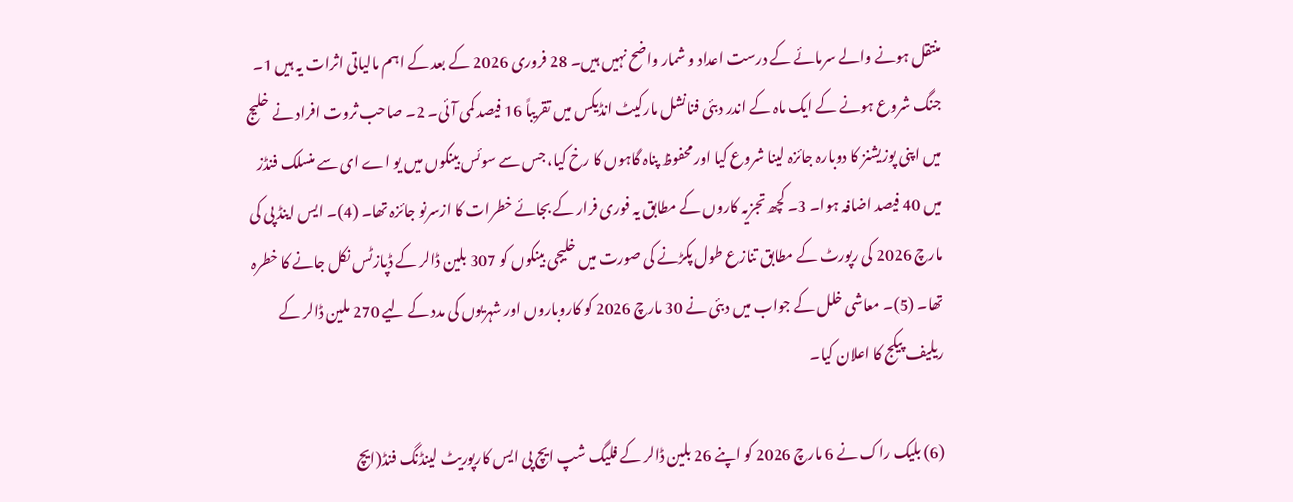منتقل ہونے والے سرمائے کے درست اعداد و شمار واضح نہیں ہیں۔ 28 فروری 2026 کے بعد کے اہم مالیاتی اثرات یہ ہیں 1۔ جنگ شروع ہونے کے ایک ماہ کے اندر دبئی فنانشل مارکیٹ انڈیکس میں تقریباً 16 فیصد کمی آئی۔ 2۔ صاحب ثروت افراد نے خلیج میں اپنی پوزیشنز کا دوبارہ جائزہ لینا شروع کیا اور محفوظ پناہ گاہوں کا رخ کیا، جس سے سوئس بینکوں میں یو اے ای سے منسلک فنڈز میں 40 فیصد اضافہ ہوا۔ 3۔ کچھ تجزیہ کاروں کے مطابق یہ فوری فرار کے بجائے خطرات کا ازسرنو جائزہ تھا۔ (4)۔ ایس اینڈ پی کی مارچ 2026 کی رپورٹ کے مطابق تنازع طول پکڑنے کی صورت میں خلیجی بینکوں کو 307 بلین ڈالر کے ڈپازٹس نکل جانے کا خطرہ تھا۔ (5)۔ معاشی خلل کے جواب میں دبئی نے 30 مارچ 2026 کو کاروباروں اور شہریوں کی مدد کے لیے 270 ملین ڈالر کے ریلیف پیکج کا اعلان کیا۔

(6) بلیک راک نے 6 مارچ 2026 کو اپنے 26 بلین ڈالر کے فلیگ شپ ایچ پی ایس کارپوریٹ لینڈنگ فنڈ(ایچ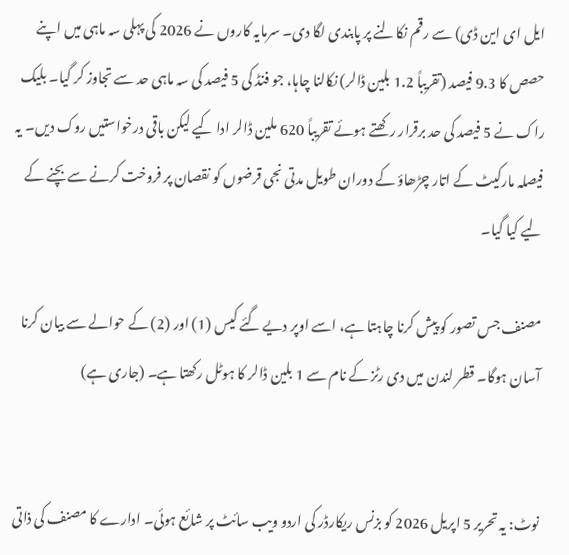ایل ای این ڈی) سے رقم نکالنے پر پابندی لگا دی۔ سرمایہ کاروں نے 2026 کی پہلی سہ ماہی میں اپنے حصص کا 9.3 فیصد (تقریباً 1.2 بلین ڈالر) نکالنا چاہا، جو فنڈ کی 5 فیصد کی سہ ماہی حد سے تجاوز کر گیا۔ بلیک راک نے 5 فیصد کی حد برقرار رکھتے ہوئے تقریباً 620 ملین ڈالر ادا کیے لیکن باقی درخواستیں روک دیں۔ یہ فیصلہ مارکیٹ کے اتار چڑھاؤ کے دوران طویل مدتی نجی قرضوں کو نقصان پر فروخت کرنے سے بچنے کے لیے کیا گیا۔

مصنف جس تصور کو پیش کرنا چاہتا ہے، اسے اوپر دیے گئے کیس (1) اور (2) کے حوالے سے بیان کرنا آسان ہوگا۔ قطر لندن میں دی رٹز کے نام سے 1 بلین ڈالر کا ہوٹل رکھتا ہے۔ (جاری ہے)


نوٹ: یہ تحریر 5 اپریل 2026 کو بزنس ریکارڈر کی اردو ویب سائٹ پر شائع ہوئی۔ ادارے کا مصنف کی ذاتی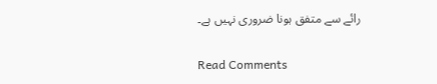رائے سے متفق ہونا ضروری نہیں ہے۔

Read Comments